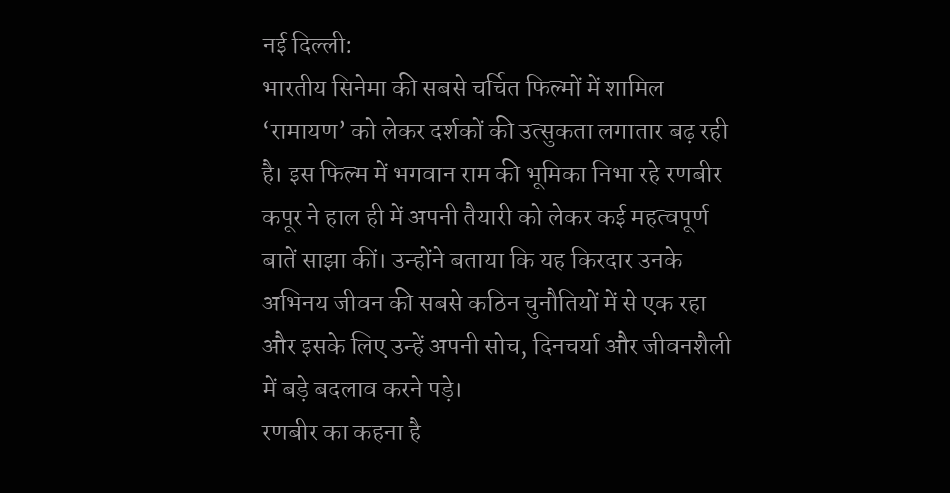नई दिल्ली:
भारतीय सिनेमा की सबसे चर्चित फिल्मों में शामिल ‘रामायण’ को लेकर दर्शकों की उत्सुकता लगातार बढ़ रही है। इस फिल्म में भगवान राम की भूमिका निभा रहे रणबीर कपूर ने हाल ही में अपनी तैयारी को लेकर कई महत्वपूर्ण बातें साझा कीं। उन्होंने बताया कि यह किरदार उनके अभिनय जीवन की सबसे कठिन चुनौतियों में से एक रहा और इसके लिए उन्हें अपनी सोच, दिनचर्या और जीवनशैली में बड़े बदलाव करने पड़े।
रणबीर का कहना है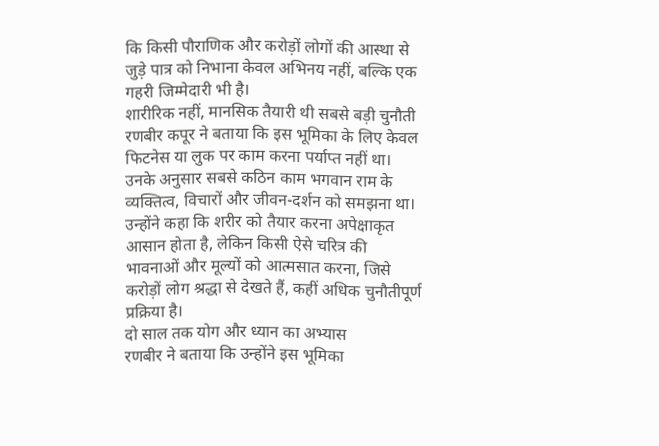कि किसी पौराणिक और करोड़ों लोगों की आस्था से जुड़े पात्र को निभाना केवल अभिनय नहीं, बल्कि एक गहरी जिम्मेदारी भी है।
शारीरिक नहीं, मानसिक तैयारी थी सबसे बड़ी चुनौती
रणबीर कपूर ने बताया कि इस भूमिका के लिए केवल फिटनेस या लुक पर काम करना पर्याप्त नहीं था। उनके अनुसार सबसे कठिन काम भगवान राम के व्यक्तित्व, विचारों और जीवन-दर्शन को समझना था।
उन्होंने कहा कि शरीर को तैयार करना अपेक्षाकृत आसान होता है, लेकिन किसी ऐसे चरित्र की भावनाओं और मूल्यों को आत्मसात करना, जिसे करोड़ों लोग श्रद्धा से देखते हैं, कहीं अधिक चुनौतीपूर्ण प्रक्रिया है।
दो साल तक योग और ध्यान का अभ्यास
रणबीर ने बताया कि उन्होंने इस भूमिका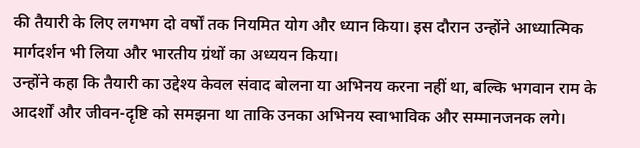की तैयारी के लिए लगभग दो वर्षों तक नियमित योग और ध्यान किया। इस दौरान उन्होंने आध्यात्मिक मार्गदर्शन भी लिया और भारतीय ग्रंथों का अध्ययन किया।
उन्होंने कहा कि तैयारी का उद्देश्य केवल संवाद बोलना या अभिनय करना नहीं था, बल्कि भगवान राम के आदर्शों और जीवन-दृष्टि को समझना था ताकि उनका अभिनय स्वाभाविक और सम्मानजनक लगे।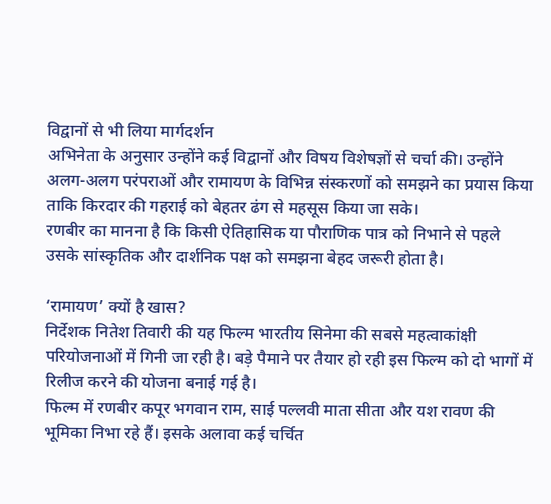विद्वानों से भी लिया मार्गदर्शन
अभिनेता के अनुसार उन्होंने कई विद्वानों और विषय विशेषज्ञों से चर्चा की। उन्होंने अलग-अलग परंपराओं और रामायण के विभिन्न संस्करणों को समझने का प्रयास किया ताकि किरदार की गहराई को बेहतर ढंग से महसूस किया जा सके।
रणबीर का मानना है कि किसी ऐतिहासिक या पौराणिक पात्र को निभाने से पहले उसके सांस्कृतिक और दार्शनिक पक्ष को समझना बेहद जरूरी होता है।

‘रामायण’ क्यों है खास?
निर्देशक नितेश तिवारी की यह फिल्म भारतीय सिनेमा की सबसे महत्वाकांक्षी परियोजनाओं में गिनी जा रही है। बड़े पैमाने पर तैयार हो रही इस फिल्म को दो भागों में रिलीज करने की योजना बनाई गई है।
फिल्म में रणबीर कपूर भगवान राम, साई पल्लवी माता सीता और यश रावण की भूमिका निभा रहे हैं। इसके अलावा कई चर्चित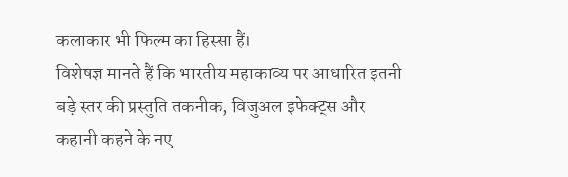कलाकार भी फिल्म का हिस्सा हैं।
विशेषज्ञ मानते हैं कि भारतीय महाकाव्य पर आधारित इतनी बड़े स्तर की प्रस्तुति तकनीक, विजुअल इफेक्ट्स और कहानी कहने के नए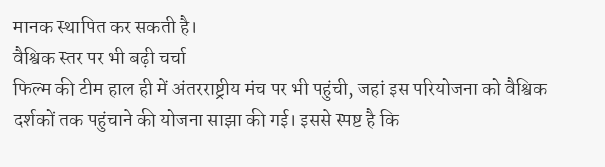मानक स्थापित कर सकती है।
वैश्विक स्तर पर भी बढ़ी चर्चा
फिल्म की टीम हाल ही में अंतरराष्ट्रीय मंच पर भी पहुंची, जहां इस परियोजना को वैश्विक दर्शकों तक पहुंचाने की योजना साझा की गई। इससे स्पष्ट है कि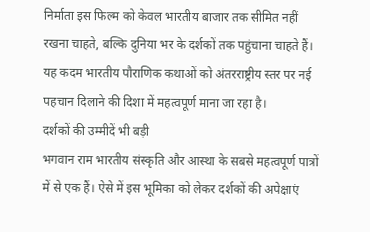निर्माता इस फिल्म को केवल भारतीय बाजार तक सीमित नहीं रखना चाहते, बल्कि दुनिया भर के दर्शकों तक पहुंचाना चाहते हैं।
यह कदम भारतीय पौराणिक कथाओं को अंतरराष्ट्रीय स्तर पर नई पहचान दिलाने की दिशा में महत्वपूर्ण माना जा रहा है।
दर्शकों की उम्मीदें भी बड़ी
भगवान राम भारतीय संस्कृति और आस्था के सबसे महत्वपूर्ण पात्रों में से एक हैं। ऐसे में इस भूमिका को लेकर दर्शकों की अपेक्षाएं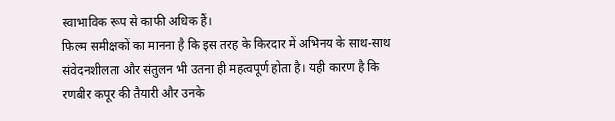स्वाभाविक रूप से काफी अधिक हैं।
फिल्म समीक्षकों का मानना है कि इस तरह के किरदार में अभिनय के साथ-साथ संवेदनशीलता और संतुलन भी उतना ही महत्वपूर्ण होता है। यही कारण है कि रणबीर कपूर की तैयारी और उनके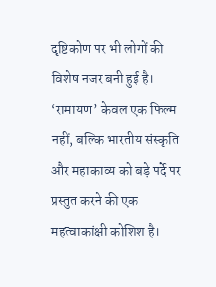दृष्टिकोण पर भी लोगों की विशेष नजर बनी हुई है।
‘रामायण’ केवल एक फिल्म नहीं, बल्कि भारतीय संस्कृति और महाकाव्य को बड़े पर्दे पर प्रस्तुत करने की एक महत्वाकांक्षी कोशिश है।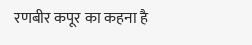रणबीर कपूर का कहना है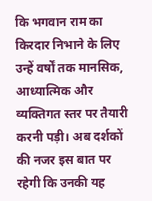कि भगवान राम का किरदार निभाने के लिए उन्हें वर्षों तक मानसिक, आध्यात्मिक और व्यक्तिगत स्तर पर तैयारी करनी पड़ी। अब दर्शकों की नजर इस बात पर रहेगी कि उनकी यह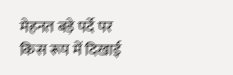मेहनत बड़े पर्दे पर किस रूप में दिखाई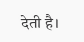देती है।